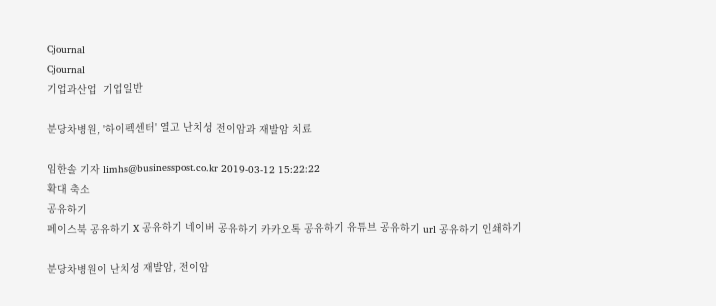Cjournal
Cjournal
기업과산업  기업일반

분당차병원, '하이펙센터' 열고 난치성 전이암과 재발암 치료

임한솔 기자 limhs@businesspost.co.kr 2019-03-12 15:22:22
확대 축소
공유하기
페이스북 공유하기 X 공유하기 네이버 공유하기 카카오톡 공유하기 유튜브 공유하기 url 공유하기 인쇄하기

분당차병원이 난치성 재발암, 전이암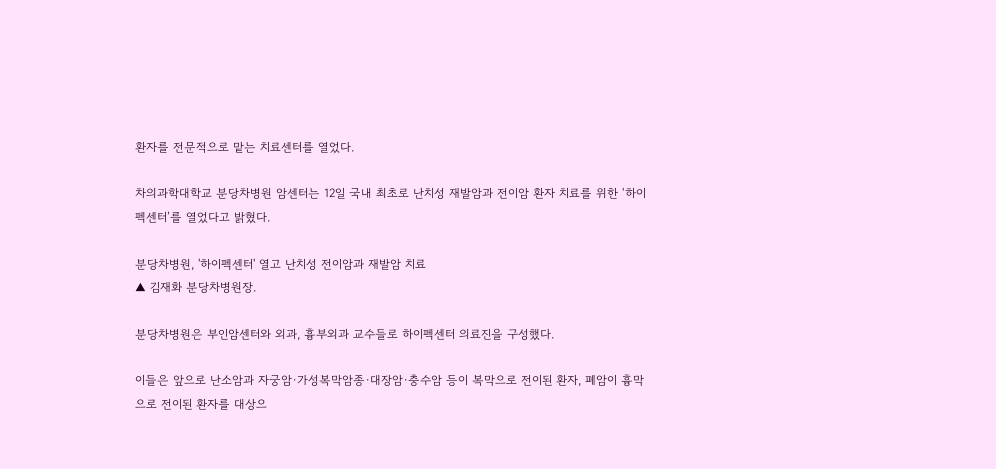환자를 전문적으로 맡는 치료센터를 열었다.

차의과학대학교 분당차병원 암센터는 12일 국내 최초로 난치성 재발암과 전이암 환자 치료를 위한 ‘하이펙센터’를 열었다고 밝혔다.

분당차병원, '하이펙센터' 열고 난치성 전이암과 재발암 치료
▲ 김재화 분당차병원장.

분당차병원은 부인암센터와 외과, 흉부외과 교수들로 하이펙센터 의료진을 구성했다.

이들은 앞으로 난소암과 자궁암·가성복막암종·대장암·충수암 등이 복막으로 전이된 환자, 폐암이 흉막으로 전이된 환자를 대상으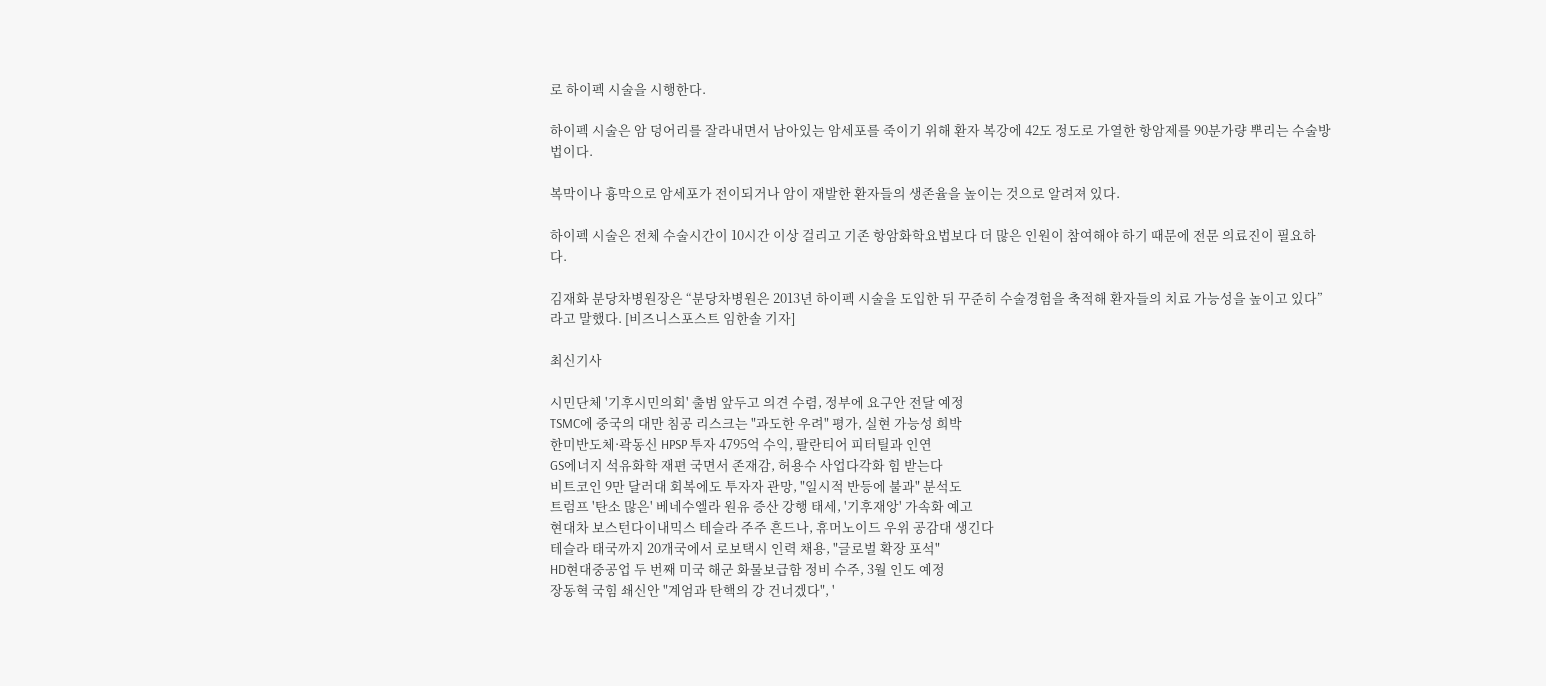로 하이펙 시술을 시행한다.

하이펙 시술은 암 덩어리를 잘라내면서 남아있는 암세포를 죽이기 위해 환자 복강에 42도 정도로 가열한 항암제를 90분가량 뿌리는 수술방법이다.

복막이나 흉막으로 암세포가 전이되거나 암이 재발한 환자들의 생존율을 높이는 것으로 알려져 있다.

하이펙 시술은 전체 수술시간이 10시간 이상 걸리고 기존 항암화학요법보다 더 많은 인원이 참여해야 하기 때문에 전문 의료진이 필요하다.

김재화 분당차병원장은 “분당차병원은 2013년 하이펙 시술을 도입한 뒤 꾸준히 수술경험을 축적해 환자들의 치료 가능성을 높이고 있다”라고 말했다. [비즈니스포스트 임한솔 기자]

최신기사

시민단체 '기후시민의회' 출범 앞두고 의견 수렴, 정부에 요구안 전달 예정
TSMC에 중국의 대만 침공 리스크는 "과도한 우려" 평가, 실현 가능성 희박
한미반도체·곽동신 HPSP 투자 4795억 수익, 팔란티어 피터틸과 인연
GS에너지 석유화학 재편 국면서 존재감, 허용수 사업다각화 힘 받는다
비트코인 9만 달러대 회복에도 투자자 관망, "일시적 반등에 불과" 분석도
트럼프 '탄소 많은' 베네수엘라 원유 증산 강행 태세, '기후재앙' 가속화 예고
현대차 보스턴다이내믹스 테슬라 주주 흔드나, 휴머노이드 우위 공감대 생긴다
테슬라 태국까지 20개국에서 로보택시 인력 채용, "글로벌 확장 포석"
HD현대중공업 두 번째 미국 해군 화물보급함 정비 수주, 3월 인도 예정
장동혁 국힘 쇄신안 "계엄과 탄핵의 강 건너겠다", '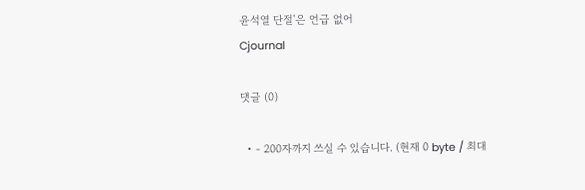윤석열 단절'은 언급 없어
Cjournal

댓글 (0)

  • - 200자까지 쓰실 수 있습니다. (현재 0 byte / 최대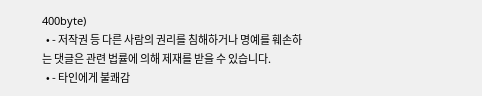400byte)
  • - 저작권 등 다른 사람의 권리를 침해하거나 명예를 훼손하는 댓글은 관련 법률에 의해 제재를 받을 수 있습니다.
  • - 타인에게 불쾌감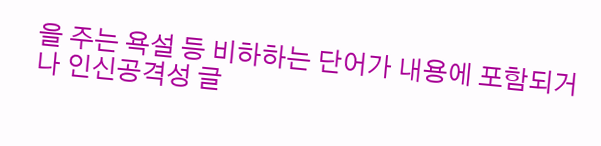을 주는 욕설 등 비하하는 단어가 내용에 포함되거나 인신공격성 글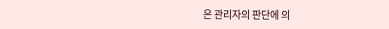은 관리자의 판단에 의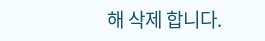해 삭제 합니다.